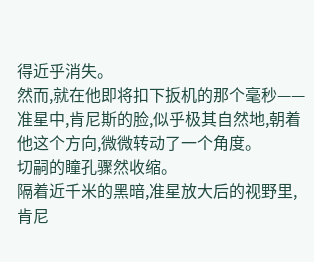得近乎消失。
然而,就在他即将扣下扳机的那个毫秒——
准星中,肯尼斯的脸,似乎极其自然地,朝着他这个方向,微微转动了一个角度。
切嗣的瞳孔骤然收缩。
隔着近千米的黑暗,准星放大后的视野里,肯尼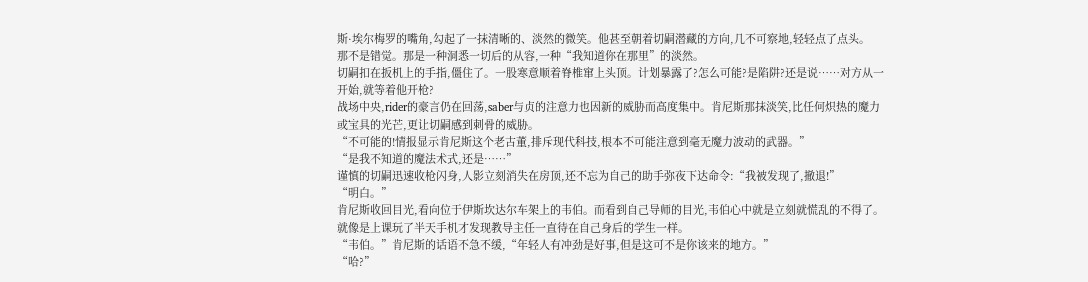斯·埃尔梅罗的嘴角,勾起了一抹清晰的、淡然的微笑。他甚至朝着切嗣潜藏的方向,几不可察地,轻轻点了点头。
那不是错觉。那是一种洞悉一切后的从容,一种“我知道你在那里”的淡然。
切嗣扣在扳机上的手指,僵住了。一股寒意顺着脊椎窜上头顶。计划暴露了?怎么可能?是陷阱?还是说……对方从一开始,就等着他开枪?
战场中央,rider的豪言仍在回荡,saber与贞的注意力也因新的威胁而高度集中。肯尼斯那抹淡笑,比任何炽热的魔力或宝具的光芒,更让切嗣感到刺骨的威胁。
“不可能的!情报显示肯尼斯这个老古董,排斥现代科技,根本不可能注意到毫无魔力波动的武器。”
“是我不知道的魔法术式,还是……”
谨慎的切嗣迅速收枪闪身,人影立刻消失在房顶,还不忘为自己的助手弥夜下达命令:“我被发现了,撤退!”
“明白。”
肯尼斯收回目光,看向位于伊斯坎达尔车架上的韦伯。而看到自己导师的目光,韦伯心中就是立刻就慌乱的不得了。
就像是上课玩了半天手机才发现教导主任一直待在自己身后的学生一样。
“韦伯。”肯尼斯的话语不急不缓,“年轻人有冲劲是好事,但是这可不是你该来的地方。”
“哈?”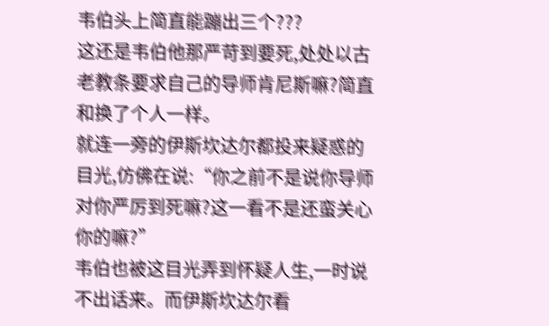韦伯头上简直能蹦出三个???
这还是韦伯他那严苛到要死,处处以古老教条要求自己的导师肯尼斯嘛?简直和换了个人一样。
就连一旁的伊斯坎达尔都投来疑惑的目光,仿佛在说:“你之前不是说你导师对你严厉到死嘛?这一看不是还蛮关心你的嘛?”
韦伯也被这目光弄到怀疑人生,一时说不出话来。而伊斯坎达尔看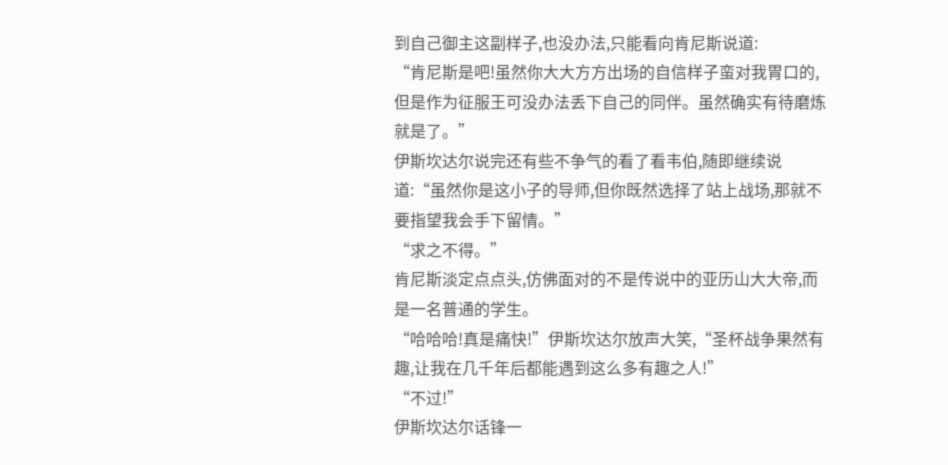到自己御主这副样子,也没办法,只能看向肯尼斯说道:
“肯尼斯是吧!虽然你大大方方出场的自信样子蛮对我胃口的,但是作为征服王可没办法丢下自己的同伴。虽然确实有待磨炼就是了。”
伊斯坎达尔说完还有些不争气的看了看韦伯,随即继续说道:“虽然你是这小子的导师,但你既然选择了站上战场,那就不要指望我会手下留情。”
“求之不得。”
肯尼斯淡定点点头,仿佛面对的不是传说中的亚历山大大帝,而是一名普通的学生。
“哈哈哈!真是痛快!”伊斯坎达尔放声大笑,“圣杯战争果然有趣,让我在几千年后都能遇到这么多有趣之人!”
“不过!”
伊斯坎达尔话锋一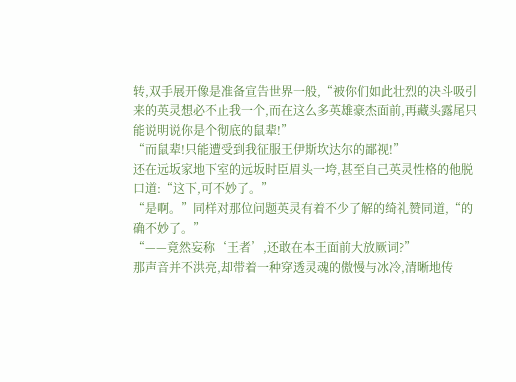转,双手展开像是准备宣告世界一般,“被你们如此壮烈的决斗吸引来的英灵想必不止我一个,而在这么多英雄豪杰面前,再藏头露尾只能说明说你是个彻底的鼠辈!”
“而鼠辈!只能遭受到我征服王伊斯坎达尔的鄙视!”
还在远坂家地下室的远坂时臣眉头一垮,甚至自己英灵性格的他脱口道:“这下,可不妙了。”
“是啊。”同样对那位问题英灵有着不少了解的绮礼赞同道,“的确不妙了。”
“——竟然妄称‘王者’,还敢在本王面前大放厥词?”
那声音并不洪亮,却带着一种穿透灵魂的傲慢与冰冷,清晰地传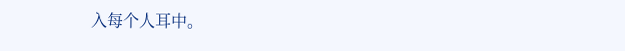入每个人耳中。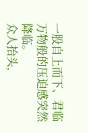一股自上而下、君临万物般的压迫感突然降临。
众人抬头,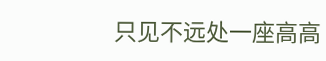只见不远处一座高高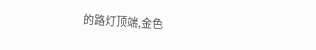的路灯顶端,金色